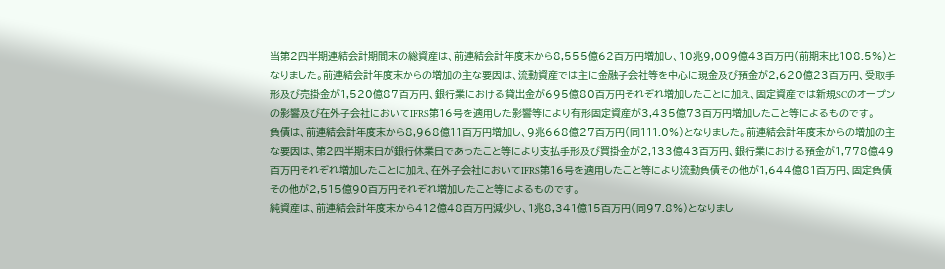当第2四半期連結会計期間末の総資産は、前連結会計年度末から8,555億62百万円増加し、10兆9,009億43百万円(前期末比108.5%)となりました。前連結会計年度末からの増加の主な要因は、流動資産では主に金融子会社等を中心に現金及び預金が2,620億23百万円、受取手形及び売掛金が1,520億87百万円、銀行業における貸出金が695億80百万円それぞれ増加したことに加え、固定資産では新規SCのオープンの影響及び在外子会社においてIFRS第16号を適用した影響等により有形固定資産が3,435億73百万円増加したこと等によるものです。
負債は、前連結会計年度末から8,968億11百万円増加し、9兆668億27百万円(同111.0%)となりました。前連結会計年度末からの増加の主な要因は、第2四半期末日が銀行休業日であったこと等により支払手形及び買掛金が2,133億43百万円、銀行業における預金が1,778億49百万円それぞれ増加したことに加え、在外子会社においてIFRS第16号を適用したこと等により流動負債その他が1,644億81百万円、固定負債その他が2,515億90百万円それぞれ増加したこと等によるものです。
純資産は、前連結会計年度末から412億48百万円減少し、1兆8,341億15百万円(同97.8%)となりまし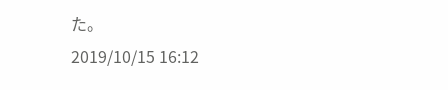た。
2019/10/15 16:12